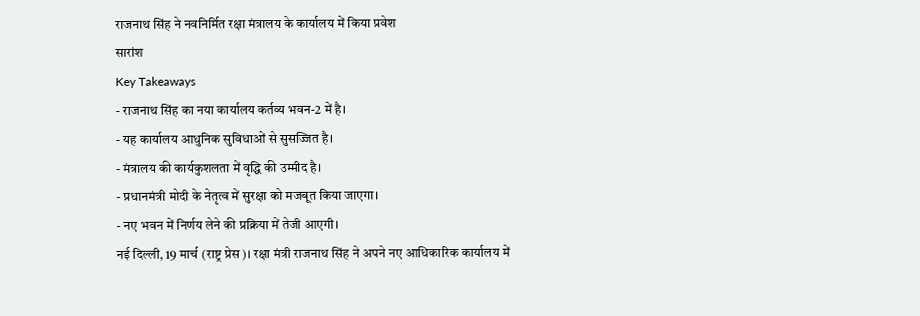राजनाथ सिंह ने नवनिर्मित रक्षा मंत्रालय के कार्यालय में किया प्रवेश
सारांश
Key Takeaways
- राजनाथ सिंह का नया कार्यालय कर्तव्य भवन-2 में है।
- यह कार्यालय आधुनिक सुविधाओं से सुसज्जित है।
- मंत्रालय की कार्यकुशलता में वृद्धि की उम्मीद है।
- प्रधानमंत्री मोदी के नेतृत्व में सुरक्षा को मजबूत किया जाएगा।
- नए भवन में निर्णय लेने की प्रक्रिया में तेजी आएगी।
नई दिल्ली, 19 मार्च (राष्ट्र प्रेस)। रक्षा मंत्री राजनाथ सिंह ने अपने नए आधिकारिक कार्यालय में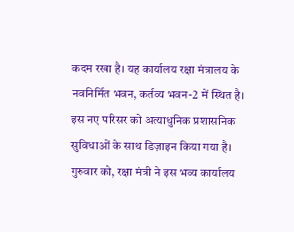कदम रखा है। यह कार्यालय रक्षा मंत्रालय के नवनिर्मित भवन, कर्तव्य भवन-2 में स्थित है। इस नए परिसर को अत्याधुनिक प्रशासनिक सुविधाओं के साथ डिज़ाइन किया गया है।
गुरुवार को, रक्षा मंत्री ने इस भव्य कार्यालय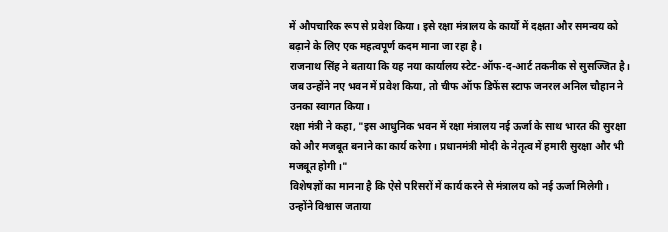में औपचारिक रूप से प्रवेश किया। इसे रक्षा मंत्रालय के कार्यों में दक्षता और समन्वय को बढ़ाने के लिए एक महत्वपूर्ण कदम माना जा रहा है।
राजनाथ सिंह ने बताया कि यह नया कार्यालय स्टेट-ऑफ-द-आर्ट तकनीक से सुसज्जित है। जब उन्होंने नए भवन में प्रवेश किया, तो चीफ ऑफ डिफेंस स्टाफ जनरल अनिल चौहान ने उनका स्वागत किया।
रक्षा मंत्री ने कहा, "इस आधुनिक भवन में रक्षा मंत्रालय नई ऊर्जा के साथ भारत की सुरक्षा को और मजबूत बनाने का कार्य करेगा। प्रधानमंत्री मोदी के नेतृत्व में हमारी सुरक्षा और भी मजबूत होगी।"
विशेषज्ञों का मानना है कि ऐसे परिसरों में कार्य करने से मंत्रालय को नई ऊर्जा मिलेगी। उन्होंने विश्वास जताया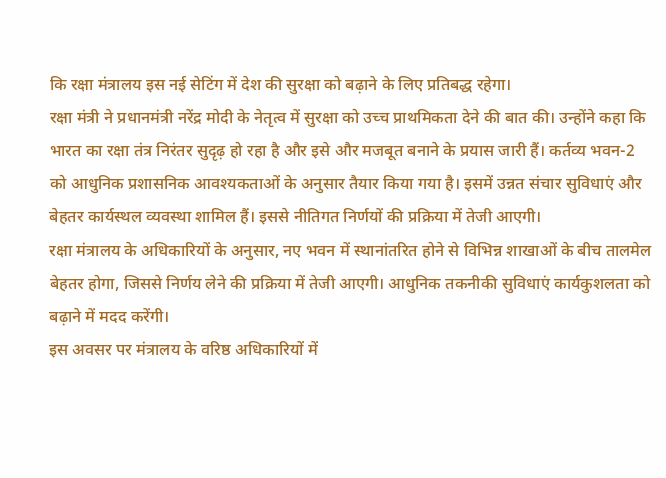कि रक्षा मंत्रालय इस नई सेटिंग में देश की सुरक्षा को बढ़ाने के लिए प्रतिबद्ध रहेगा।
रक्षा मंत्री ने प्रधानमंत्री नरेंद्र मोदी के नेतृत्व में सुरक्षा को उच्च प्राथमिकता देने की बात की। उन्होंने कहा कि भारत का रक्षा तंत्र निरंतर सुदृढ़ हो रहा है और इसे और मजबूत बनाने के प्रयास जारी हैं। कर्तव्य भवन-2 को आधुनिक प्रशासनिक आवश्यकताओं के अनुसार तैयार किया गया है। इसमें उन्नत संचार सुविधाएं और बेहतर कार्यस्थल व्यवस्था शामिल हैं। इससे नीतिगत निर्णयों की प्रक्रिया में तेजी आएगी।
रक्षा मंत्रालय के अधिकारियों के अनुसार, नए भवन में स्थानांतरित होने से विभिन्न शाखाओं के बीच तालमेल बेहतर होगा, जिससे निर्णय लेने की प्रक्रिया में तेजी आएगी। आधुनिक तकनीकी सुविधाएं कार्यकुशलता को बढ़ाने में मदद करेंगी।
इस अवसर पर मंत्रालय के वरिष्ठ अधिकारियों में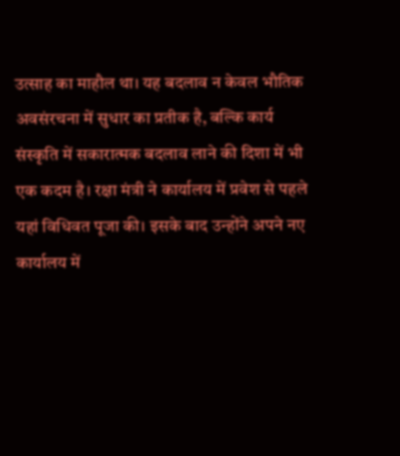उत्साह का माहौल था। यह बदलाव न केवल भौतिक अवसंरचना में सुधार का प्रतीक है, बल्कि कार्य संस्कृति में सकारात्मक बदलाव लाने की दिशा में भी एक कदम है। रक्षा मंत्री ने कार्यालय में प्रवेश से पहले यहां विधिवत पूजा की। इसके बाद उन्होंने अपने नए कार्यालय में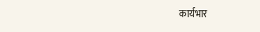कार्यभार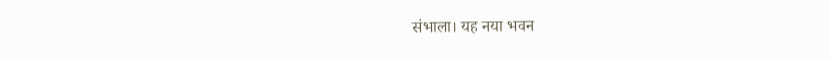संभाला। यह नया भवन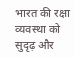भारत की रक्षा व्यवस्था को सुदृढ़ और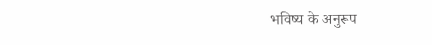भविष्य के अनुरूप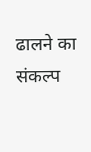ढालने का संकल्प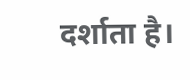दर्शाता है।